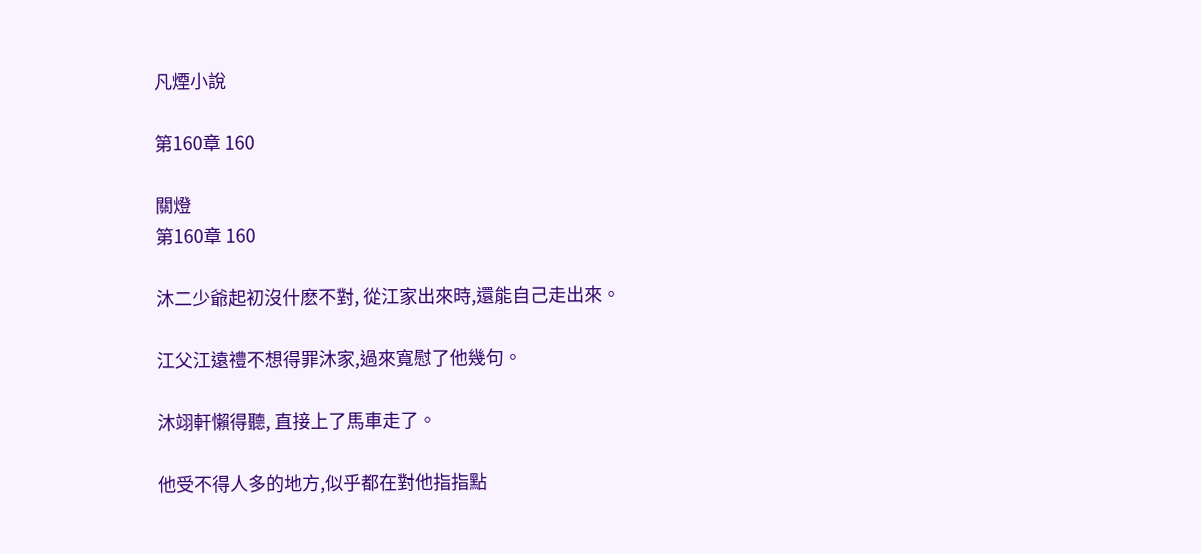凡煙小說

第160章 160

關燈
第160章 160

沐二少爺起初沒什麽不對, 從江家出來時,還能自己走出來。

江父江遠禮不想得罪沐家,過來寬慰了他幾句。

沐翊軒懶得聽, 直接上了馬車走了。

他受不得人多的地方,似乎都在對他指指點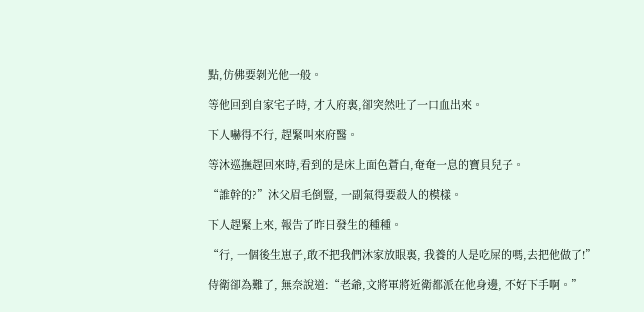點,仿佛要剝光他一般。

等他回到自家宅子時, 才入府裏,卻突然吐了一口血出來。

下人嚇得不行, 趕緊叫來府醫。

等沐巡撫趕回來時,看到的是床上面色蒼白,奄奄一息的寶貝兒子。

“誰幹的?”沐父眉毛倒豎, 一副氣得要殺人的模樣。

下人趕緊上來, 報告了昨日發生的種種。

“行, 一個後生崽子,敢不把我們沐家放眼裏, 我養的人是吃屎的嗎,去把他做了!”

侍衛卻為難了, 無奈說道:“老爺,文將軍將近衛都派在他身邊, 不好下手啊。”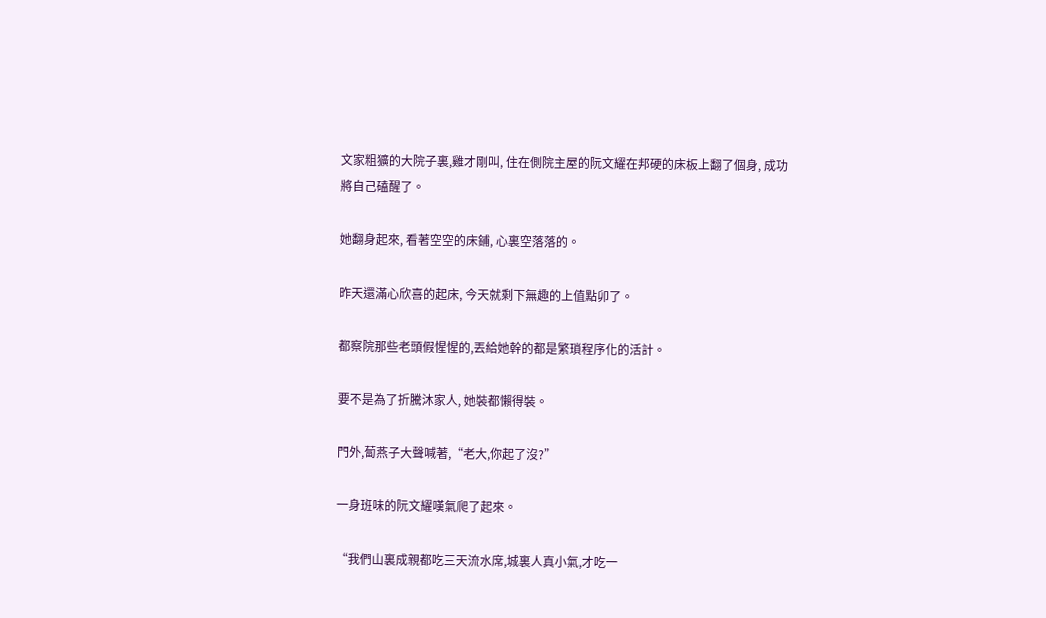文家粗獷的大院子裏,雞才剛叫, 住在側院主屋的阮文耀在邦硬的床板上翻了個身, 成功將自己磕醒了。

她翻身起來, 看著空空的床鋪, 心裏空落落的。

昨天還滿心欣喜的起床, 今天就剩下無趣的上值點卯了。

都察院那些老頭假惺惺的,丟給她幹的都是繁瑣程序化的活計。

要不是為了折騰沐家人, 她裝都懶得裝。

門外,蔔燕子大聲喊著,“老大,你起了沒?”

一身班味的阮文耀嘆氣爬了起來。

“我們山裏成親都吃三天流水席,城裏人真小氣,才吃一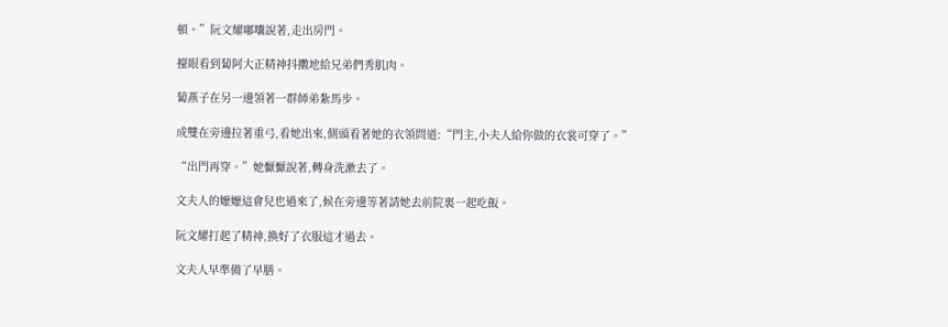頓。”阮文耀嘟囔說著,走出房門。

擡眼看到蔔阿大正精神抖擻地給兄弟們秀肌肉。

蔔燕子在另一邊領著一群師弟紮馬步。

成雙在旁邊拉著重弓,看她出來,側頭看著她的衣領問道:“門主,小夫人給你做的衣裳可穿了。”

“出門再穿。”她懨懨說著,轉身洗漱去了。

文夫人的嬤嬤這會兒也過來了,候在旁邊等著請她去前院裏一起吃飯。

阮文耀打起了精神,換好了衣服這才過去。

文夫人早準備了早膳。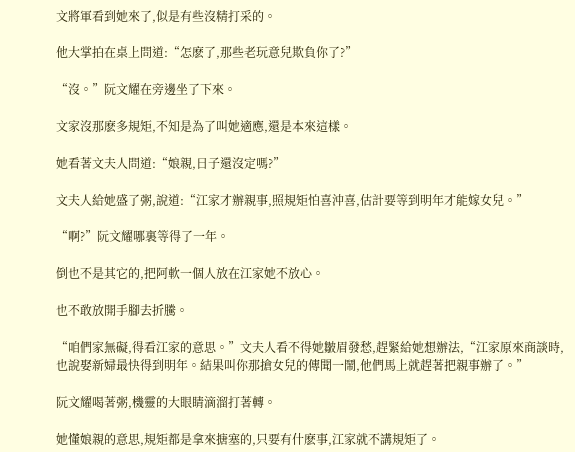文將軍看到她來了,似是有些沒精打采的。

他大掌拍在桌上問道:“怎麽了,那些老玩意兒欺負你了?”

“沒。”阮文耀在旁邊坐了下來。

文家沒那麽多規矩,不知是為了叫她適應,還是本來這樣。

她看著文夫人問道:“娘親,日子還沒定嗎?”

文夫人給她盛了粥,說道:“江家才辦親事,照規矩怕喜沖喜,估計要等到明年才能嫁女兒。”

“啊?”阮文耀哪裏等得了一年。

倒也不是其它的,把阿軟一個人放在江家她不放心。

也不敢放開手腳去折騰。

“咱們家無礙,得看江家的意思。”文夫人看不得她皺眉發愁,趕緊給她想辦法,“江家原來商談時,也說娶新婦最快得到明年。結果叫你那搶女兒的傳聞一鬧,他們馬上就趕著把親事辦了。”

阮文耀喝著粥,機靈的大眼睛滴溜打著轉。

她懂娘親的意思,規矩都是拿來搪塞的,只要有什麽事,江家就不講規矩了。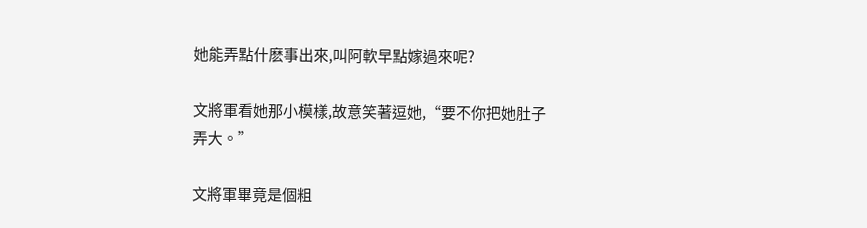她能弄點什麽事出來,叫阿軟早點嫁過來呢?

文將軍看她那小模樣,故意笑著逗她,“要不你把她肚子弄大。”

文將軍畢竟是個粗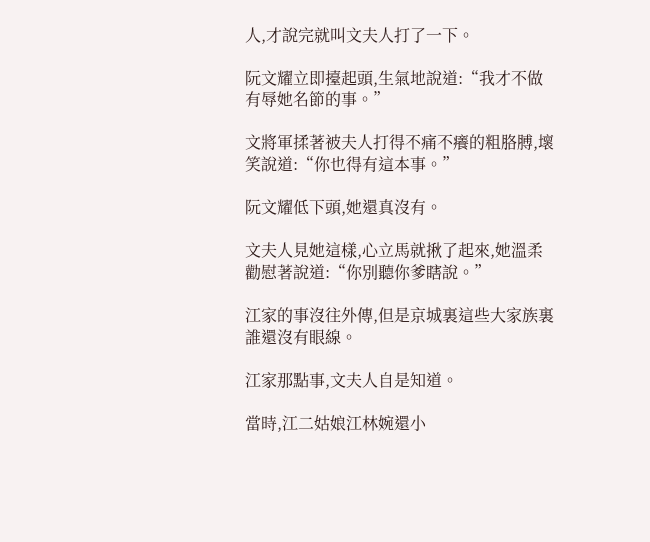人,才說完就叫文夫人打了一下。

阮文耀立即擡起頭,生氣地說道:“我才不做有辱她名節的事。”

文將軍揉著被夫人打得不痛不癢的粗胳膊,壞笑說道:“你也得有這本事。”

阮文耀低下頭,她還真沒有。

文夫人見她這樣,心立馬就揪了起來,她溫柔勸慰著說道:“你別聽你爹瞎說。”

江家的事沒往外傳,但是京城裏這些大家族裏誰還沒有眼線。

江家那點事,文夫人自是知道。

當時,江二姑娘江林婉還小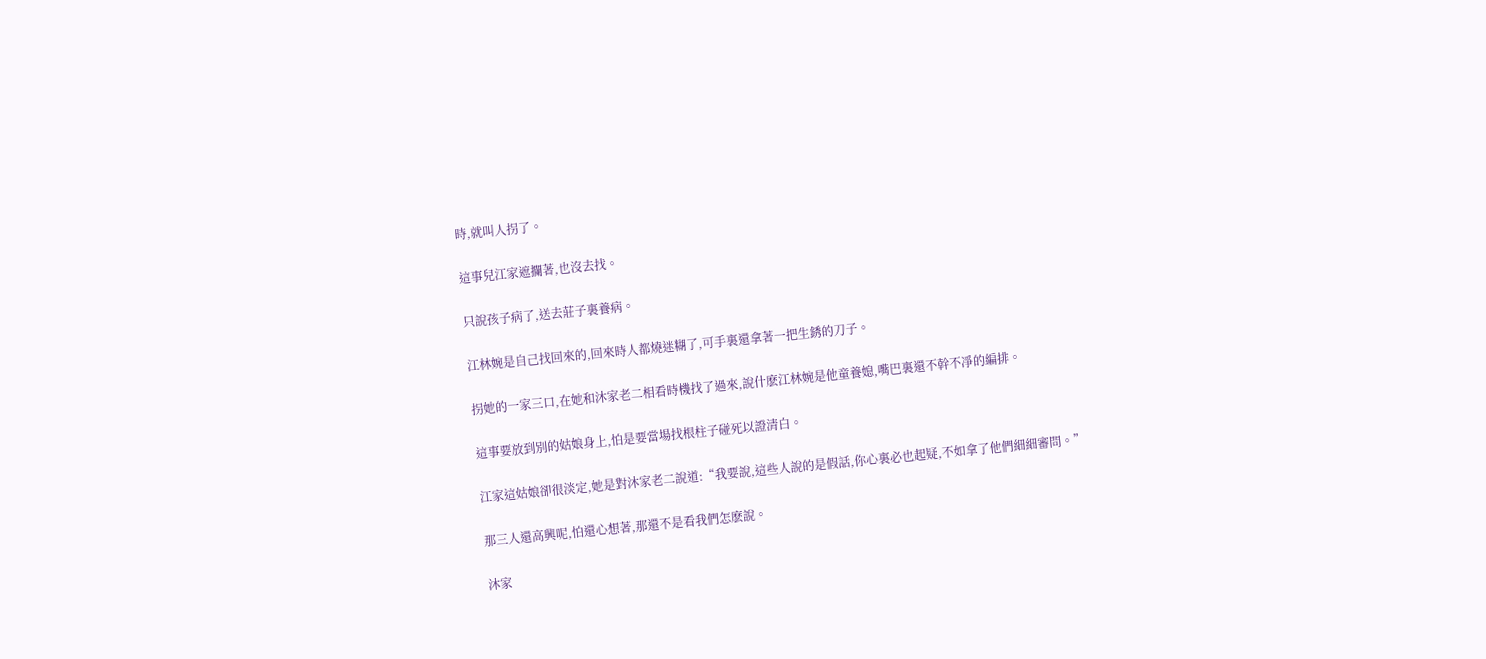時,就叫人拐了。

這事兒江家遮攔著,也沒去找。

只說孩子病了,送去莊子裏養病。

江林婉是自己找回來的,回來時人都燒迷糊了,可手裏還拿著一把生銹的刀子。

拐她的一家三口,在她和沐家老二相看時機找了過來,說什麽江林婉是他童養媳,嘴巴裏還不幹不凈的編排。

這事要放到別的姑娘身上,怕是要當場找根柱子碰死以證清白。

江家這姑娘卻很淡定,她是對沐家老二說道:“我要說,這些人說的是假話,你心裏必也起疑,不如拿了他們細細審問。”

那三人還高興呢,怕還心想著,那還不是看我們怎麽說。

沐家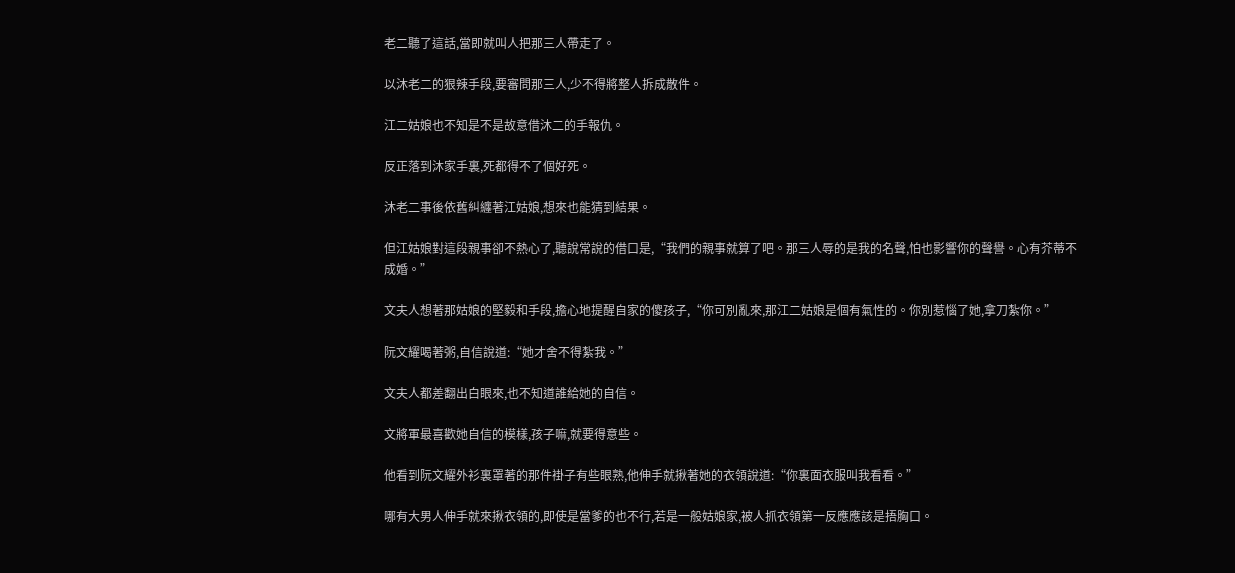老二聽了這話,當即就叫人把那三人帶走了。

以沐老二的狠辣手段,要審問那三人,少不得將整人拆成散件。

江二姑娘也不知是不是故意借沐二的手報仇。

反正落到沐家手裏,死都得不了個好死。

沐老二事後依舊糾纏著江姑娘,想來也能猜到結果。

但江姑娘對這段親事卻不熱心了,聽說常說的借口是,“我們的親事就算了吧。那三人辱的是我的名聲,怕也影響你的聲譽。心有芥蒂不成婚。”

文夫人想著那姑娘的堅毅和手段,擔心地提醒自家的傻孩子,“你可別亂來,那江二姑娘是個有氣性的。你別惹惱了她,拿刀紮你。”

阮文耀喝著粥,自信說道:“她才舍不得紮我。”

文夫人都差翻出白眼來,也不知道誰給她的自信。

文將軍最喜歡她自信的模樣,孩子嘛,就要得意些。

他看到阮文耀外衫裏罩著的那件褂子有些眼熟,他伸手就揪著她的衣領說道:“你裏面衣服叫我看看。”

哪有大男人伸手就來揪衣領的,即使是當爹的也不行,若是一般姑娘家,被人抓衣領第一反應應該是捂胸口。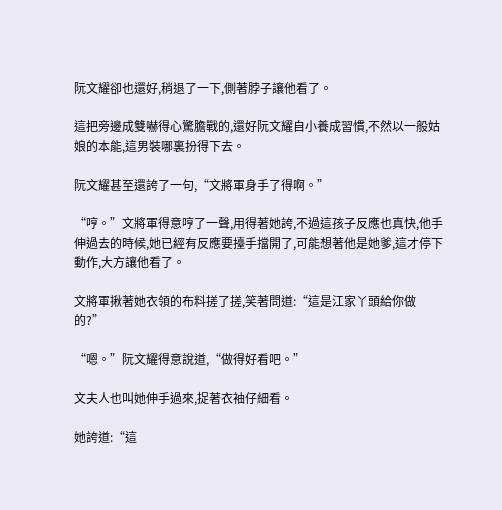阮文耀卻也還好,稍退了一下,側著脖子讓他看了。

這把旁邊成雙嚇得心驚膽戰的,還好阮文耀自小養成習慣,不然以一般姑娘的本能,這男裝哪裏扮得下去。

阮文耀甚至還誇了一句,“文將軍身手了得啊。”

“哼。”文將軍得意哼了一聲,用得著她誇,不過這孩子反應也真快,他手伸過去的時候,她已經有反應要擡手擋開了,可能想著他是她爹,這才停下動作,大方讓他看了。

文將軍揪著她衣領的布料搓了搓,笑著問道:“這是江家丫頭給你做的?”

“嗯。”阮文耀得意說道,“做得好看吧。”

文夫人也叫她伸手過來,捉著衣袖仔細看。

她誇道:“這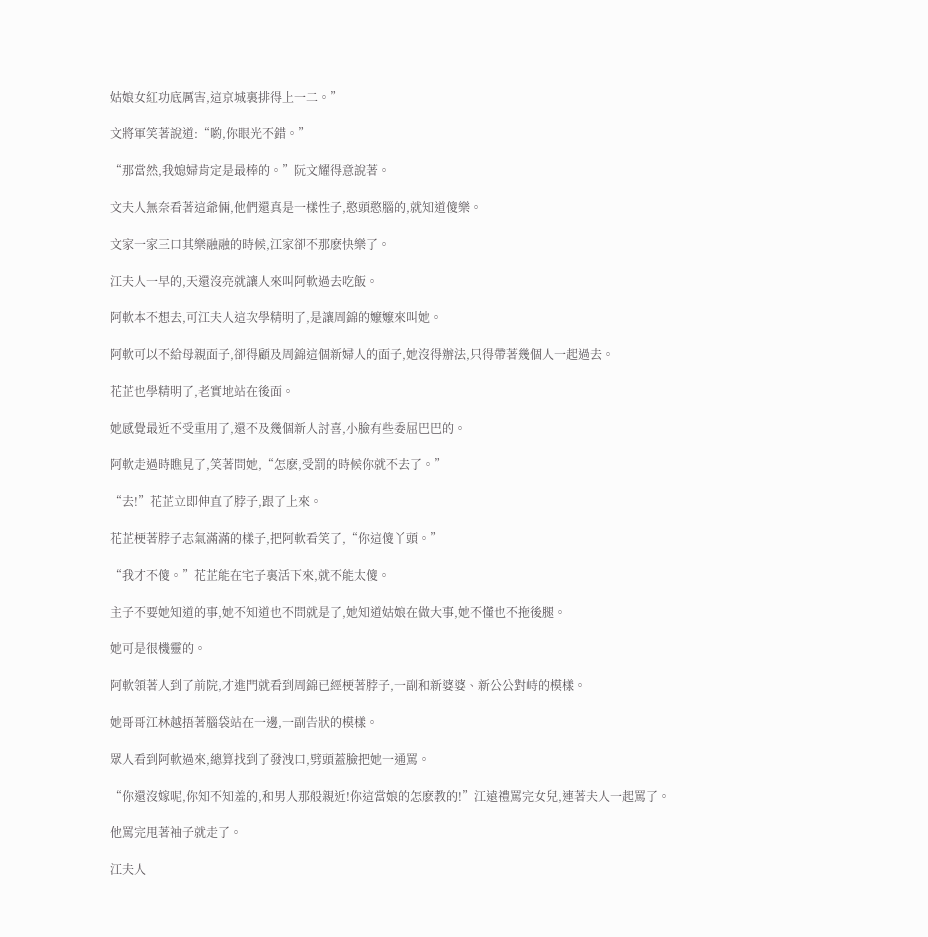姑娘女紅功底厲害,這京城裏排得上一二。”

文將軍笑著說道:“喲,你眼光不錯。”

“那當然,我媳婦肯定是最棒的。”阮文耀得意說著。

文夫人無奈看著這爺倆,他們還真是一樣性子,憨頭憨腦的,就知道傻樂。

文家一家三口其樂融融的時候,江家卻不那麽快樂了。

江夫人一早的,天還沒亮就讓人來叫阿軟過去吃飯。

阿軟本不想去,可江夫人這次學精明了,是讓周錦的嬤嬤來叫她。

阿軟可以不給母親面子,卻得顧及周錦這個新婦人的面子,她沒得辦法,只得帶著幾個人一起過去。

花芷也學精明了,老實地站在後面。

她感覺最近不受重用了,還不及幾個新人討喜,小臉有些委屈巴巴的。

阿軟走過時瞧見了,笑著問她,“怎麽,受罰的時候你就不去了。”

“去!”花芷立即伸直了脖子,跟了上來。

花芷梗著脖子志氣滿滿的樣子,把阿軟看笑了,“你這傻丫頭。”

“我才不傻。”花芷能在宅子裏活下來,就不能太傻。

主子不要她知道的事,她不知道也不問就是了,她知道姑娘在做大事,她不懂也不拖後腿。

她可是很機靈的。

阿軟領著人到了前院,才進門就看到周錦已經梗著脖子,一副和新婆婆、新公公對峙的模樣。

她哥哥江林越捂著腦袋站在一邊,一副告狀的模樣。

眾人看到阿軟過來,總算找到了發洩口,劈頭蓋臉把她一通罵。

“你還沒嫁呢,你知不知羞的,和男人那般親近!你這當娘的怎麽教的!”江遠禮罵完女兒,連著夫人一起罵了。

他罵完甩著袖子就走了。

江夫人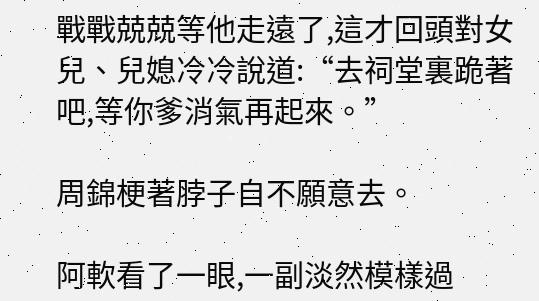戰戰兢兢等他走遠了,這才回頭對女兒、兒媳冷冷說道:“去祠堂裏跪著吧,等你爹消氣再起來。”

周錦梗著脖子自不願意去。

阿軟看了一眼,一副淡然模樣過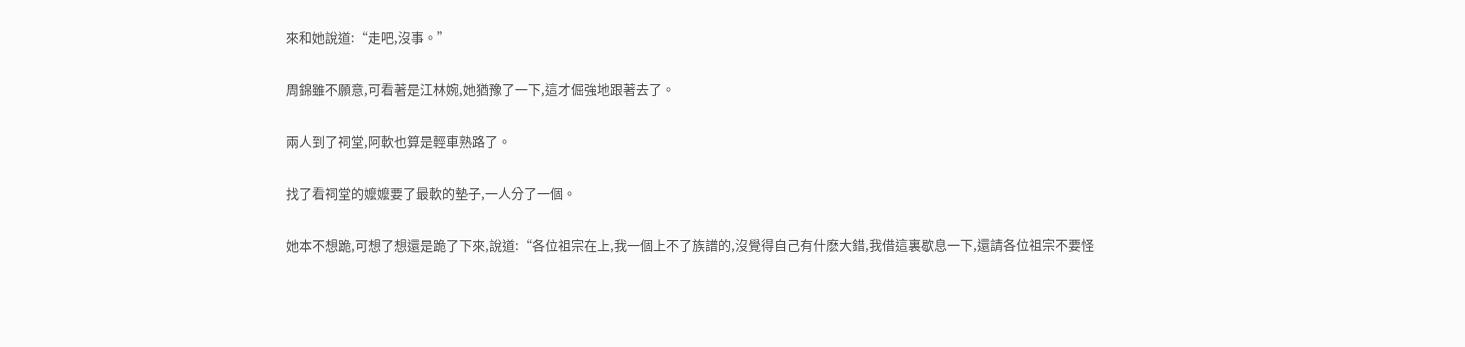來和她說道:“走吧,沒事。”

周錦雖不願意,可看著是江林婉,她猶豫了一下,這才倔強地跟著去了。

兩人到了祠堂,阿軟也算是輕車熟路了。

找了看祠堂的嬤嬤要了最軟的墊子,一人分了一個。

她本不想跪,可想了想還是跪了下來,說道:“各位祖宗在上,我一個上不了族譜的,沒覺得自己有什麽大錯,我借這裏歇息一下,還請各位祖宗不要怪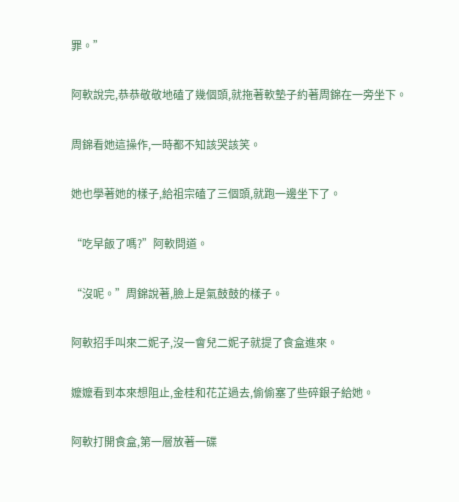罪。”

阿軟說完,恭恭敬敬地磕了幾個頭,就拖著軟墊子約著周錦在一旁坐下。

周錦看她這操作,一時都不知該哭該笑。

她也學著她的樣子,給祖宗磕了三個頭,就跑一邊坐下了。

“吃早飯了嗎?”阿軟問道。

“沒呢。”周錦說著,臉上是氣鼓鼓的樣子。

阿軟招手叫來二妮子,沒一會兒二妮子就提了食盒進來。

嬤嬤看到本來想阻止,金桂和花芷過去,偷偷塞了些碎銀子給她。

阿軟打開食盒,第一層放著一碟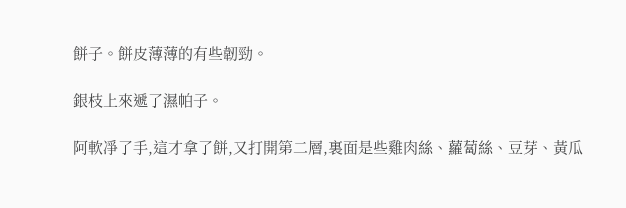餅子。餅皮薄薄的有些韌勁。

銀枝上來遞了濕帕子。

阿軟凈了手,這才拿了餅,又打開第二層,裏面是些雞肉絲、蘿蔔絲、豆芽、黃瓜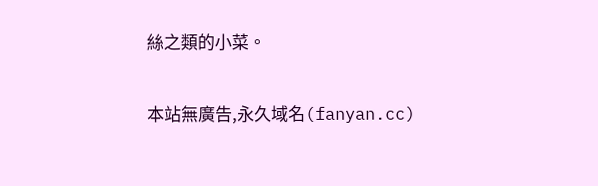絲之類的小菜。

本站無廣告,永久域名(fanyan.cc)